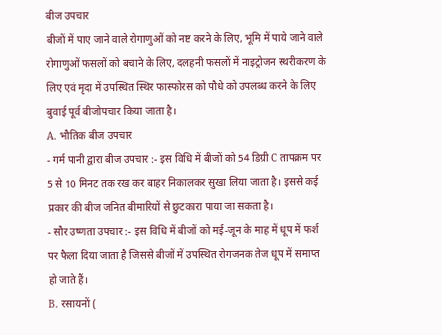बीज उपचार
बीजों में पाए जाने वाले रोगाणुओं को नष्ट करने के लिए, भूमि में पाये जाने वाले रोगाणुओं फसलों को बचाने के लिए, दलहनी फसलों में नाइट्रोजन स्थरीकरण के लिए एवं मृदा में उपस्थित स्थिर फास्फोरस को पौधे को उपलब्ध करने के लिए बुवाई पूर्व बीजोपचार किया जाता है।
A. भौतिक बीज उपचार
- गर्म पानी द्वारा बीज उपचार :- इस विधि में बीजों को 54 डिग्री C तापक्रम पर 5 से 10 मिनट तक रख कर बाहर निकालकर सुखा लिया जाता है। इससे कई प्रकार की बीज जनित बीमारियों से छुटकारा पाया जा सकता है।
- सौर उष्णता उपचार :- इस विधि में बीजों को मई-जून के माह में धूप में फर्श पर फैला दिया जाता है जिससे बीजों में उपस्थित रोगजनक तेज धूप में समाप्त हो जाते हैं।
B. रसायनों (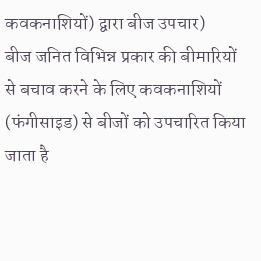कवकनाशियों) द्वारा बीज उपचार)
बीज जनित विभिन्न प्रकार की बीमारियों से बचाव करने के लिए कवकनाशियों (फंगीसाइड) से बीजों को उपचारित किया जाता है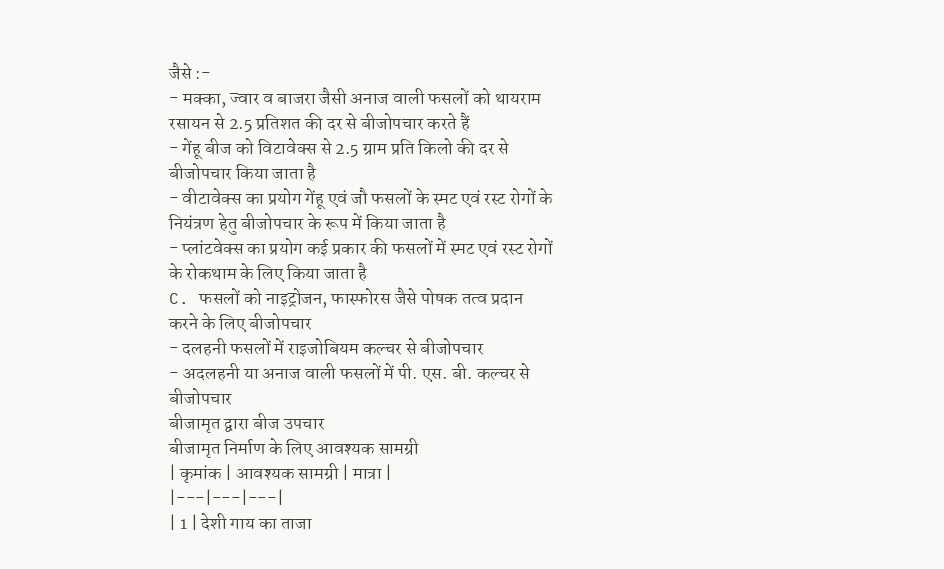जैसे :-
- मक्का, ज्वार व बाजरा जैसी अनाज वाली फसलों को थायराम रसायन से 2.5 प्रतिशत की दर से बीजोपचार करते हैं
- गेंहू बीज को विटावेक्स से 2.5 ग्राम प्रति किलो की दर से बीजोपचार किया जाता है
- वीटावेक्स का प्रयोग गेंहू एवं जौ फसलों के स्मट एवं रस्ट रोगों के नियंत्रण हेतु बीजोपचार के रूप में किया जाता है
- प्लांटवेक्स का प्रयोग कई प्रकार की फसलों में स्मट एवं रस्ट रोगों के रोकथाम के लिए किया जाता है
C. फसलों को नाइट्रोजन, फास्फोरस जैसे पोषक तत्व प्रदान करने के लिए बीजोपचार
- दलहनी फसलों में राइजोबियम कल्चर से बीजोपचार
- अदलहनी या अनाज वाली फसलों में पी. एस. बी. कल्चर से बीजोपचार
बीजामृत द्वारा बीज उपचार
बीजामृत निर्माण के लिए आवश्यक सामग्री
| कृमांक | आवश्यक सामग्री | मात्रा |
|---|---|---|
| 1 | देशी गाय का ताजा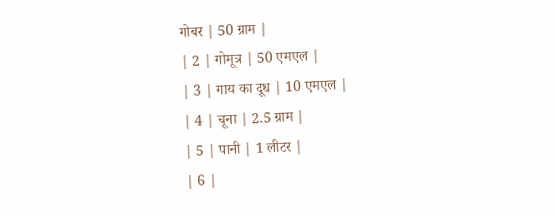गोबर | 50 ग्राम |
| 2 | गोमूत्र | 50 एमएल |
| 3 | गाय का दूध | 10 एमएल |
| 4 | चूना | 2.5 ग्राम |
| 5 | पानी | 1 लीटर |
| 6 |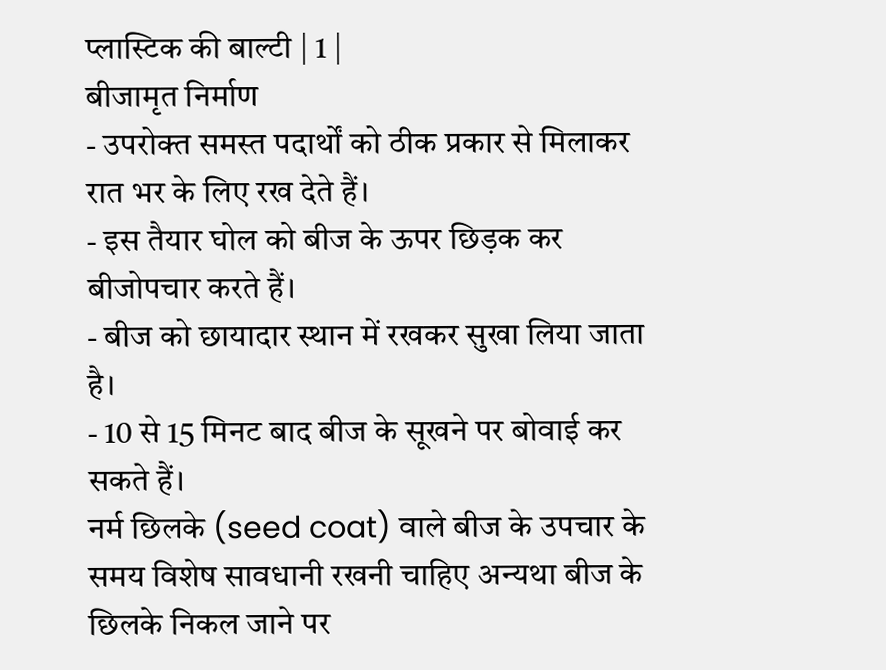प्लास्टिक की बाल्टी | 1 |
बीजामृत निर्माण
- उपरोक्त समस्त पदार्थों को ठीक प्रकार से मिलाकर रात भर के लिए रख देते हैं।
- इस तैयार घोल को बीज के ऊपर छिड़क कर बीजोपचार करते हैं।
- बीज को छायादार स्थान में रखकर सुखा लिया जाता है।
- 10 से 15 मिनट बाद बीज के सूखने पर बोवाई कर सकते हैं।
नर्म छिलके (seed coat) वाले बीज के उपचार के समय विशेष सावधानी रखनी चाहिए अन्यथा बीज के छिलके निकल जाने पर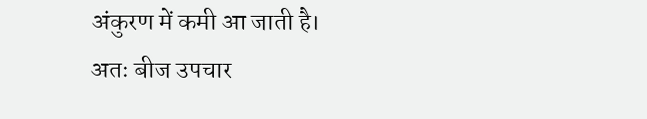अंकुरण में कमी आ जाती है। अतः बीज उपचार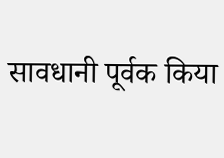सावधानी पूर्वक किया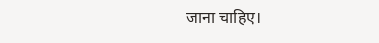जाना चाहिए।